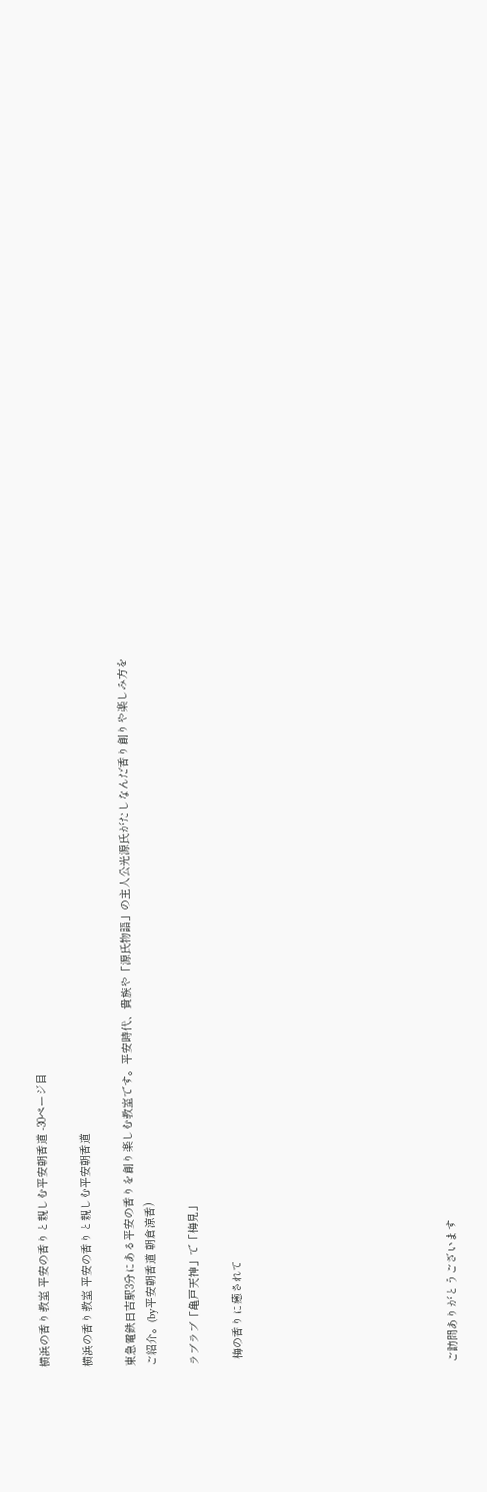横浜の香り教室 平安の香りと親しむ平安朝香道 -30ページ目

横浜の香り教室 平安の香りと親しむ平安朝香道

東急電鉄日吉駅3分にある平安の香りを創り楽しむ教室です。平安時代、貴族や「源氏物語」の主人公光源氏がたしなんだ香り創りや楽しみ方をご紹介。(by平安朝香道 朝倉涼香)

ラブラブ「亀戸天神」で「梅見」

  梅の香りに癒されて









ご訪問ありがとうございます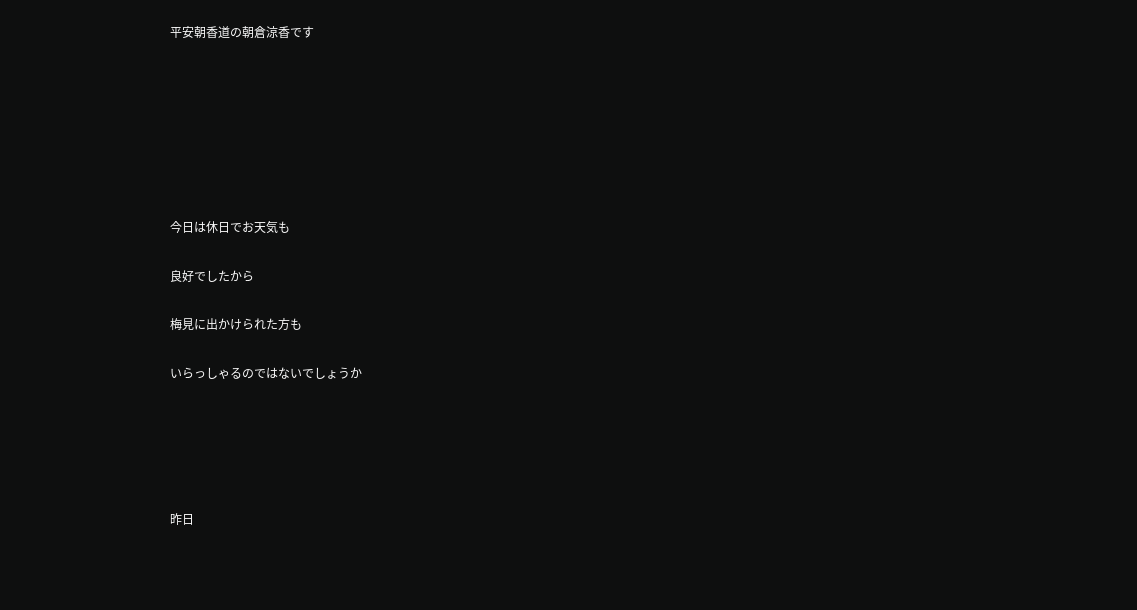平安朝香道の朝倉涼香です







今日は休日でお天気も

良好でしたから

梅見に出かけられた方も

いらっしゃるのではないでしょうか





昨日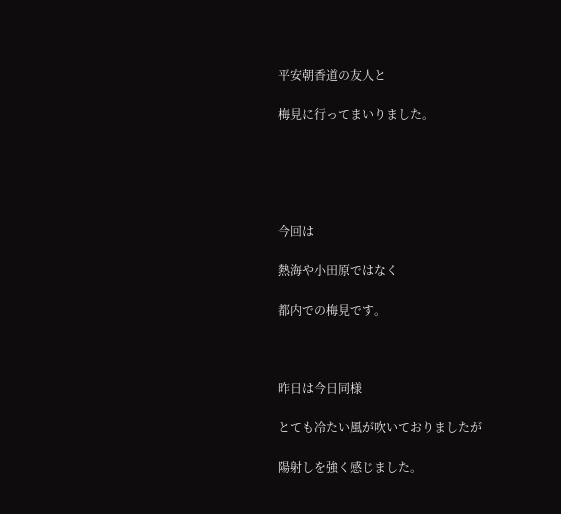平安朝香道の友人と

梅見に行ってまいりました。





今回は

熱海や小田原ではなく

都内での梅見です。



昨日は今日同様

とても冷たい風が吹いておりましたが

陽射しを強く感じました。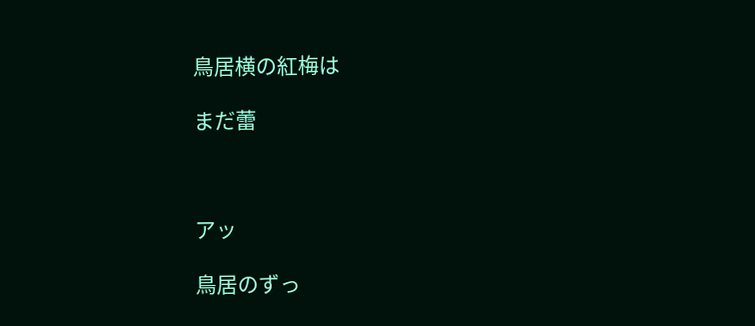鳥居横の紅梅は

まだ蕾



アッ

鳥居のずっ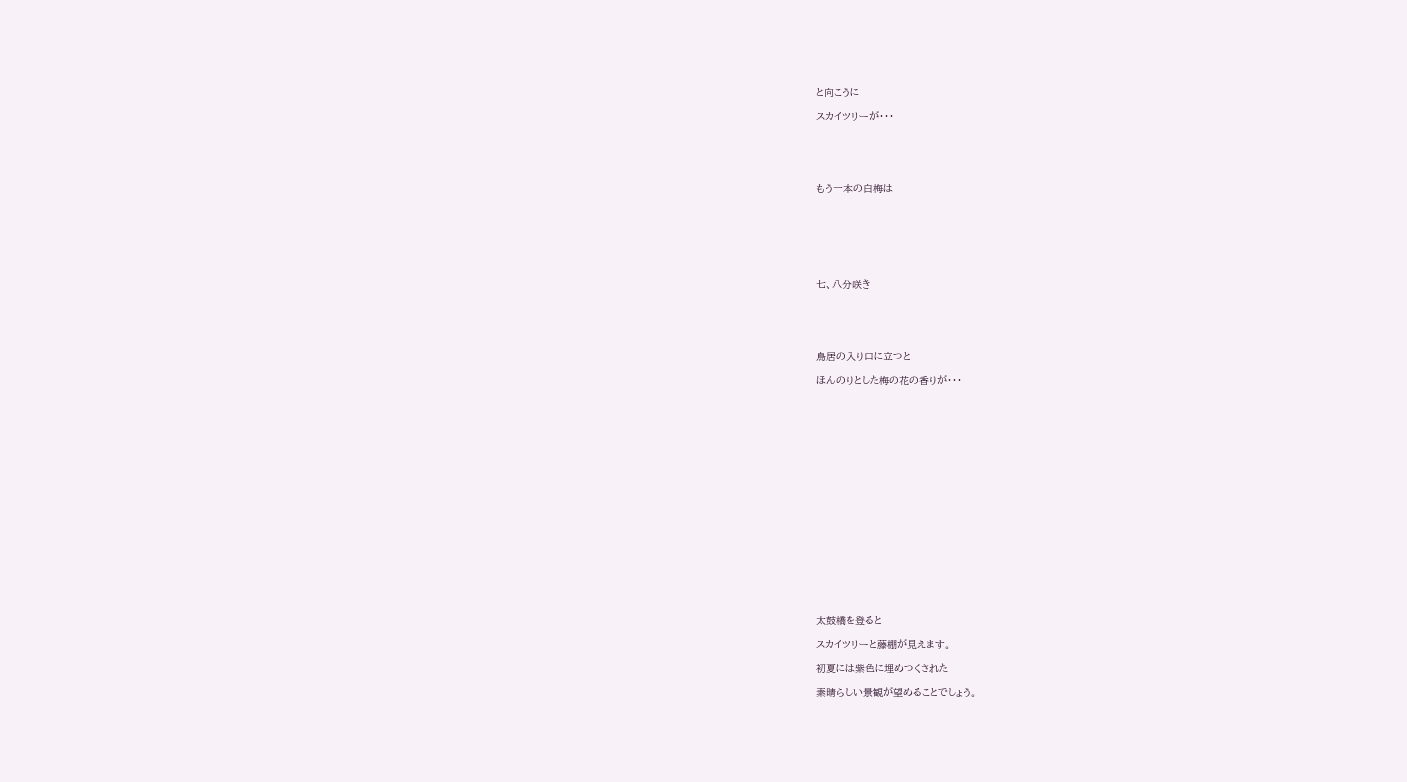と向こうに

スカイツリーが・・・





もう一本の白梅は







七、八分咲き





鳥居の入り口に立つと

ほんのりとした梅の花の香りが・・・



















太鼓橋を登ると

スカイツリーと藤棚が見えます。

初夏には紫色に埋めつくされた

素晴らしい景観が望めることでしょう。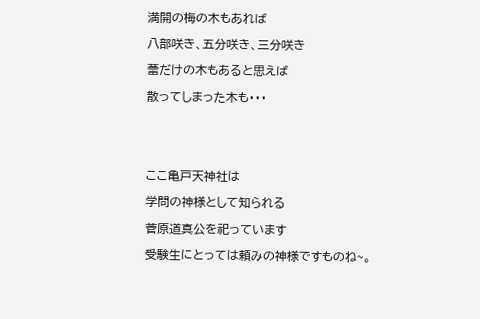満開の梅の木もあれば

八部咲き、五分咲き、三分咲き

蕾だけの木もあると思えば

散ってしまった木も・・・





ここ亀戸天神社は

学問の神様として知られる

菅原道真公を祀っています

受験生にとっては頼みの神様ですものね~。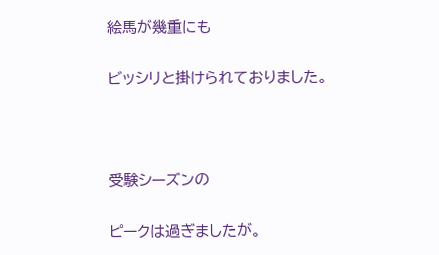絵馬が幾重にも

ビッシリと掛けられておりました。



受験シーズンの

ピークは過ぎましたが。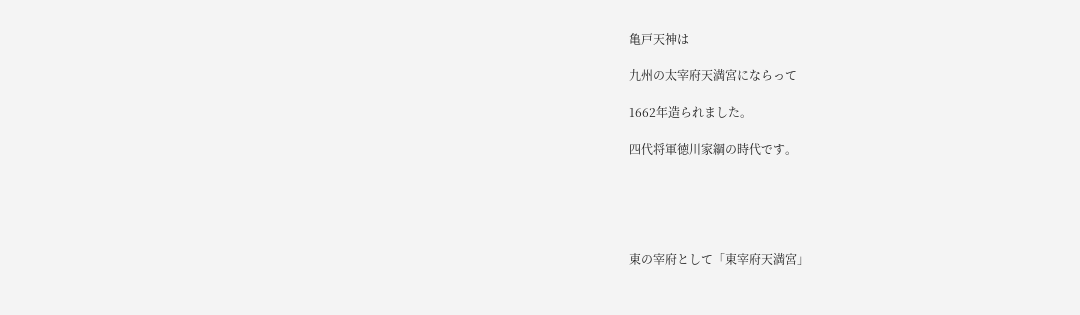亀戸天神は

九州の太宰府天満宮にならって

1662年造られました。

四代将軍徳川家綱の時代です。





東の宰府として「東宰府天満宮」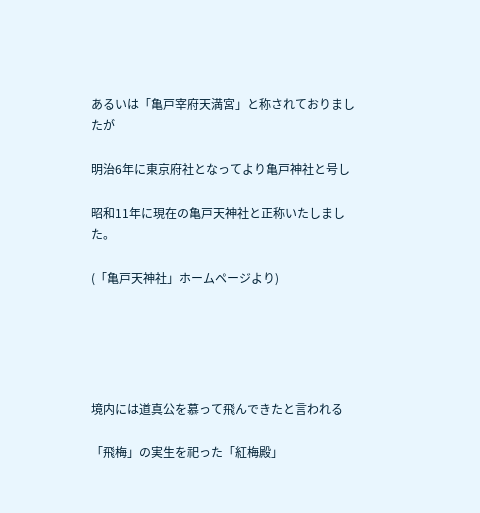あるいは「亀戸宰府天満宮」と称されておりましたが

明治6年に東京府社となってより亀戸神社と号し

昭和11年に現在の亀戸天神社と正称いたしました。

(「亀戸天神社」ホームページより)





境内には道真公を慕って飛んできたと言われる

「飛梅」の実生を祀った「紅梅殿」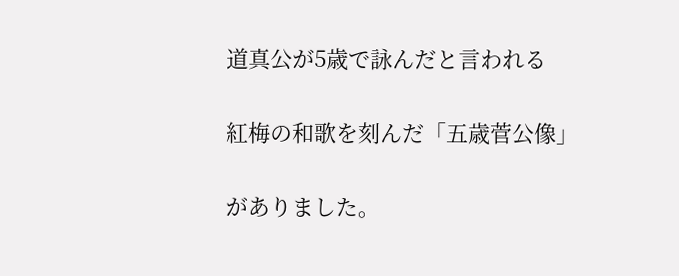道真公が5歳で詠んだと言われる

紅梅の和歌を刻んだ「五歳菅公像」

がありました。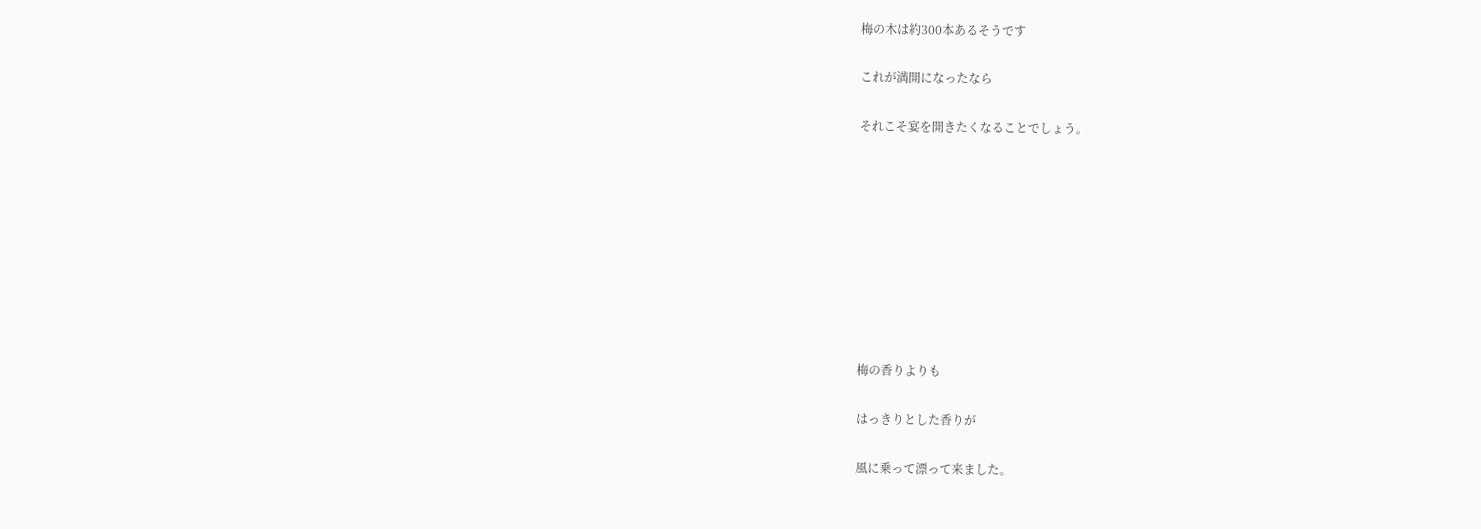梅の木は約300本あるそうです

これが満開になったなら

それこそ宴を開きたくなることでしょう。









梅の香りよりも

はっきりとした香りが

風に乗って漂って来ました。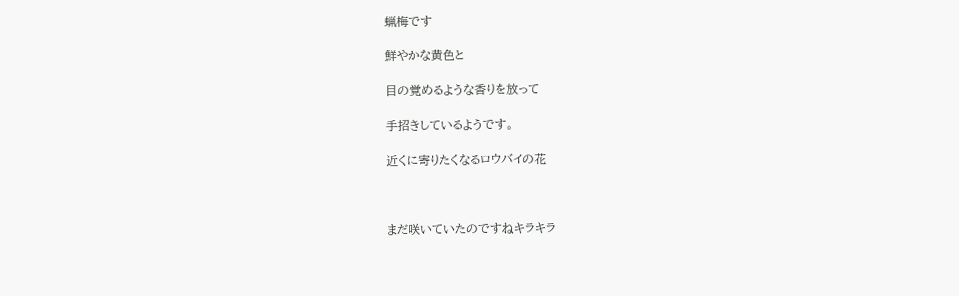蝋梅です

鮮やかな黄色と

目の覚めるような香りを放って

手招きしているようです。

近くに寄りたくなるロウバイの花



まだ咲いていたのですねキラキラ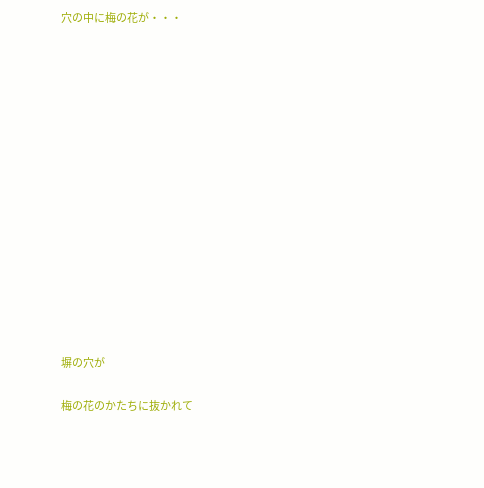穴の中に梅の花が・・・















塀の穴が

梅の花のかたちに抜かれて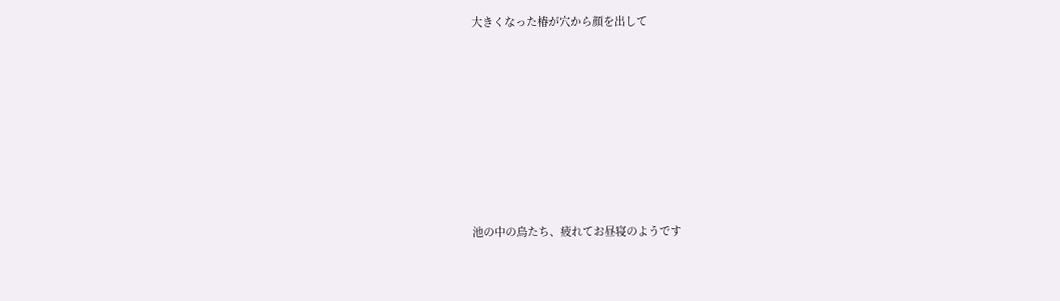大きくなった椿が穴から顔を出して













池の中の鳥たち、疲れてお昼寝のようです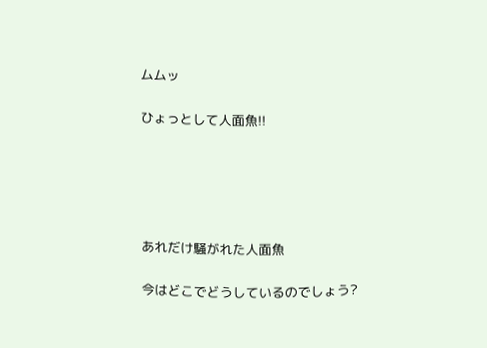ムムッ

ひょっとして人面魚!!





あれだけ騒がれた人面魚

今はどこでどうしているのでしょう?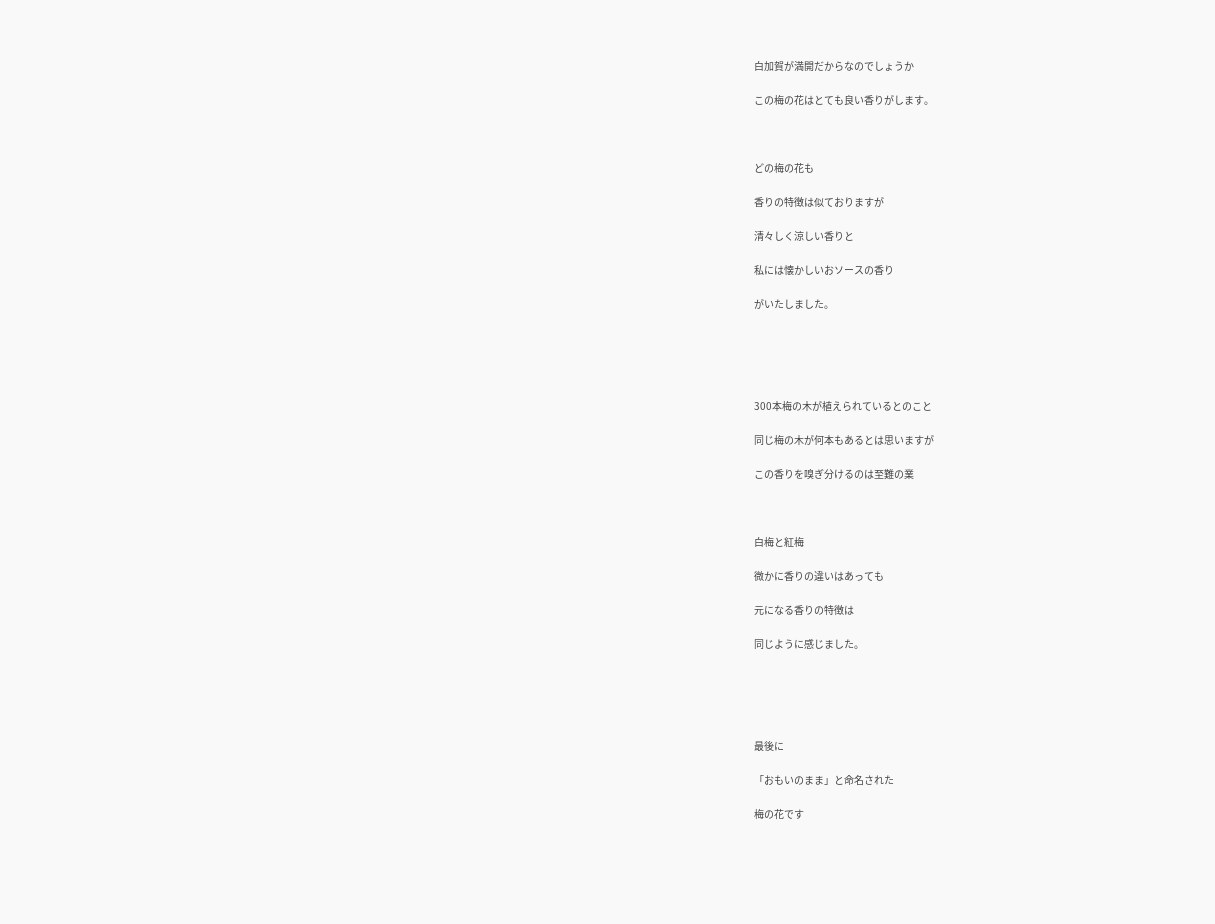白加賀が満開だからなのでしょうか

この梅の花はとても良い香りがします。



どの梅の花も

香りの特徴は似ておりますが

清々しく涼しい香りと

私には懐かしいおソースの香り

がいたしました。





300本梅の木が植えられているとのこと

同じ梅の木が何本もあるとは思いますが

この香りを嗅ぎ分けるのは至難の業



白梅と紅梅

微かに香りの違いはあっても

元になる香りの特徴は

同じように感じました。





最後に

「おもいのまま」と命名された

梅の花です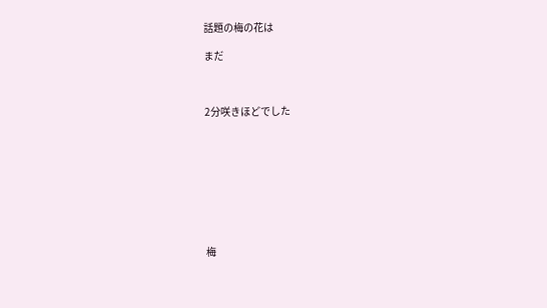話題の梅の花は

まだ



2分咲きほどでした









梅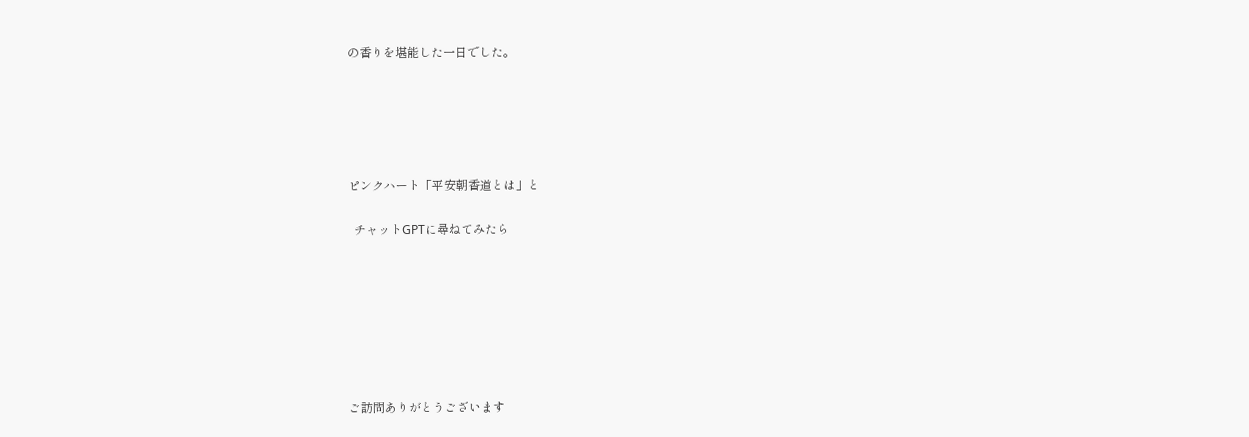の香りを堪能した一日でした。





ピンクハート「平安朝香道とは」と

  チャットGPTに尋ねてみたら







ご訪問ありがとうございます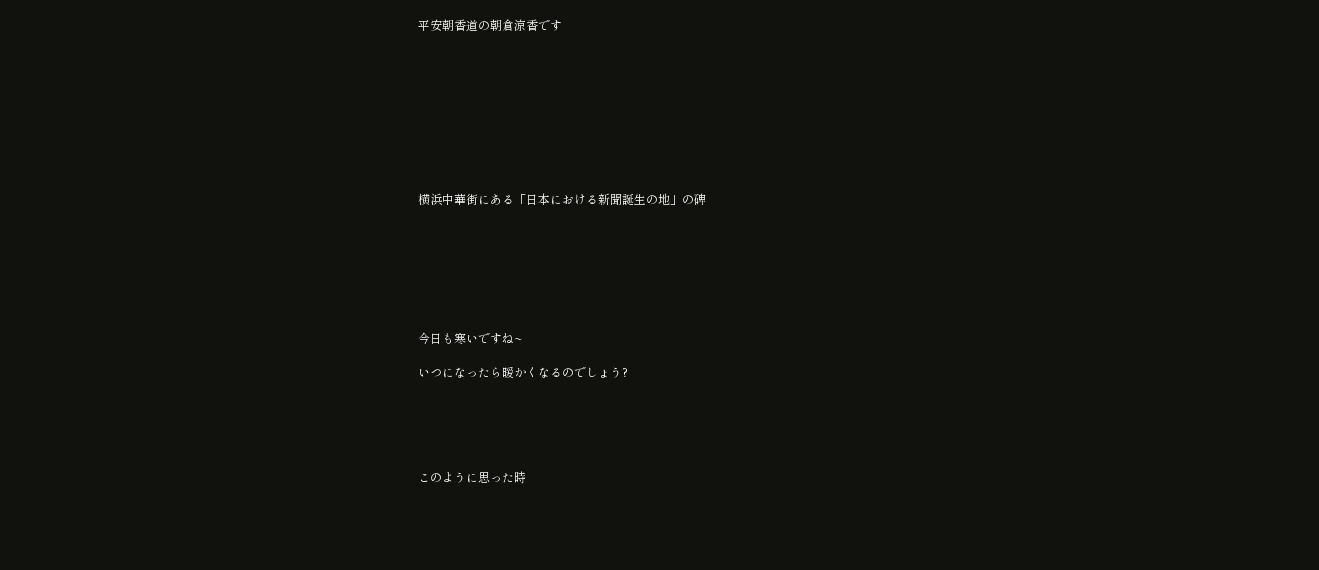平安朝香道の朝倉涼香です









横浜中華街にある「日本における新聞誕生の地」の碑







今日も寒いですね~

いつになったら暖かくなるのでしょう?





このように思った時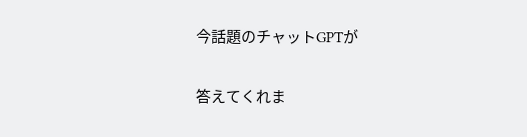今話題のチャットGPTが

答えてくれま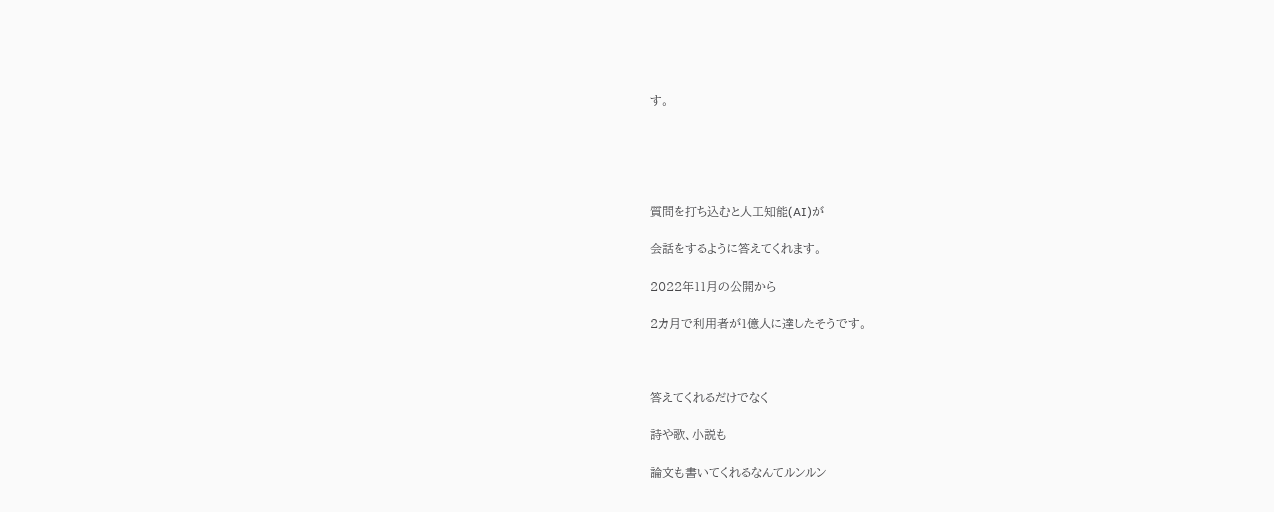す。





質問を打ち込むと人工知能(AI)が

会話をするように答えてくれます。

2022年11月の公開から

2カ月で利用者が1億人に達したそうです。



答えてくれるだけでなく

詩や歌、小説も

論文も書いてくれるなんてルンルン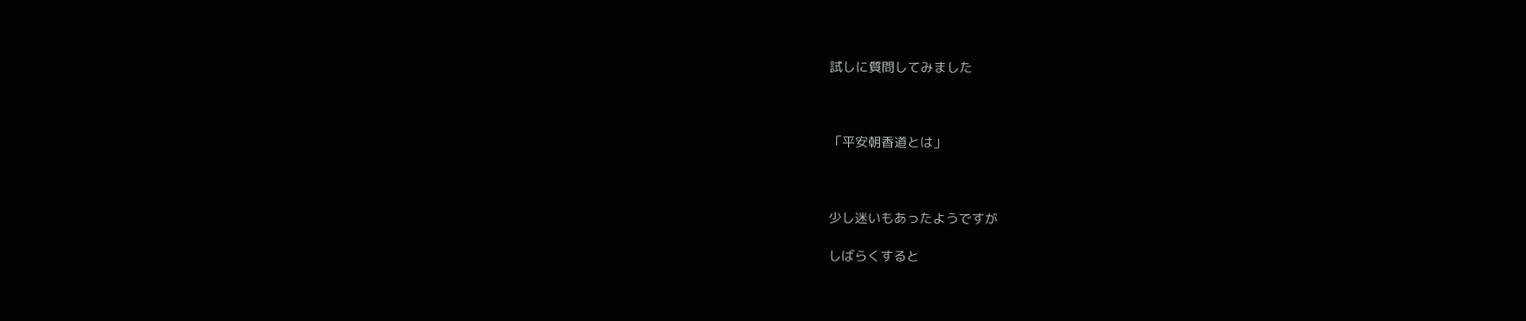試しに質問してみました



「平安朝香道とは」



少し迷いもあったようですが

しばらくすると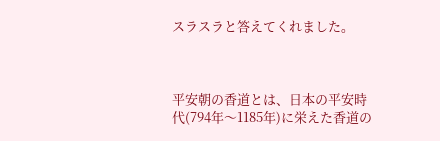スラスラと答えてくれました。



平安朝の香道とは、日本の平安時代(794年〜1185年)に栄えた香道の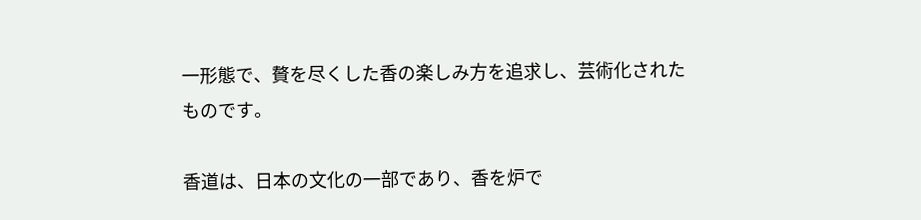一形態で、贅を尽くした香の楽しみ方を追求し、芸術化されたものです。

香道は、日本の文化の一部であり、香を炉で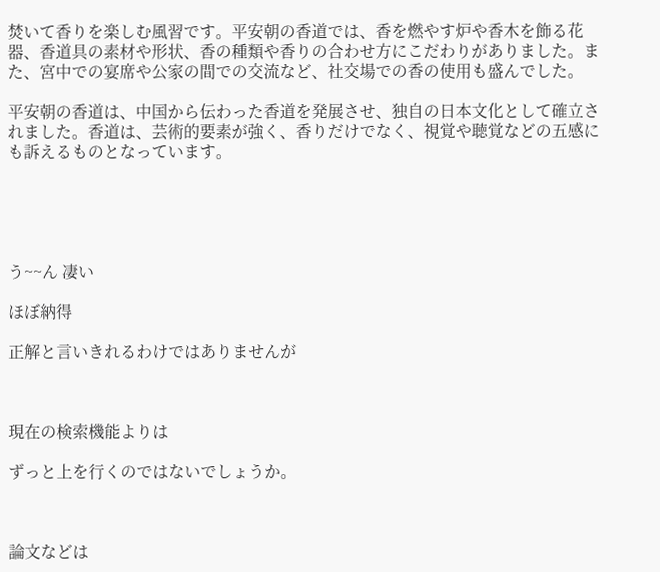焚いて香りを楽しむ風習です。平安朝の香道では、香を燃やす炉や香木を飾る花器、香道具の素材や形状、香の種類や香りの合わせ方にこだわりがありました。また、宮中での宴席や公家の間での交流など、社交場での香の使用も盛んでした。

平安朝の香道は、中国から伝わった香道を発展させ、独自の日本文化として確立されました。香道は、芸術的要素が強く、香りだけでなく、視覚や聴覚などの五感にも訴えるものとなっています。





う~~ん 凄い

ほぼ納得

正解と言いきれるわけではありませんが



現在の検索機能よりは

ずっと上を行くのではないでしょうか。



論文などは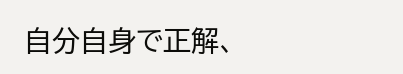自分自身で正解、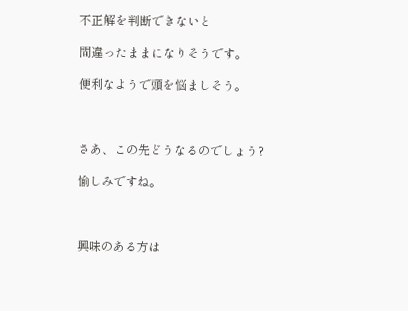不正解を判断できないと

間違ったままになりそうです。

便利なようで頭を悩ましそう。



さあ、この先どうなるのでしょう?

愉しみですね。



興味のある方は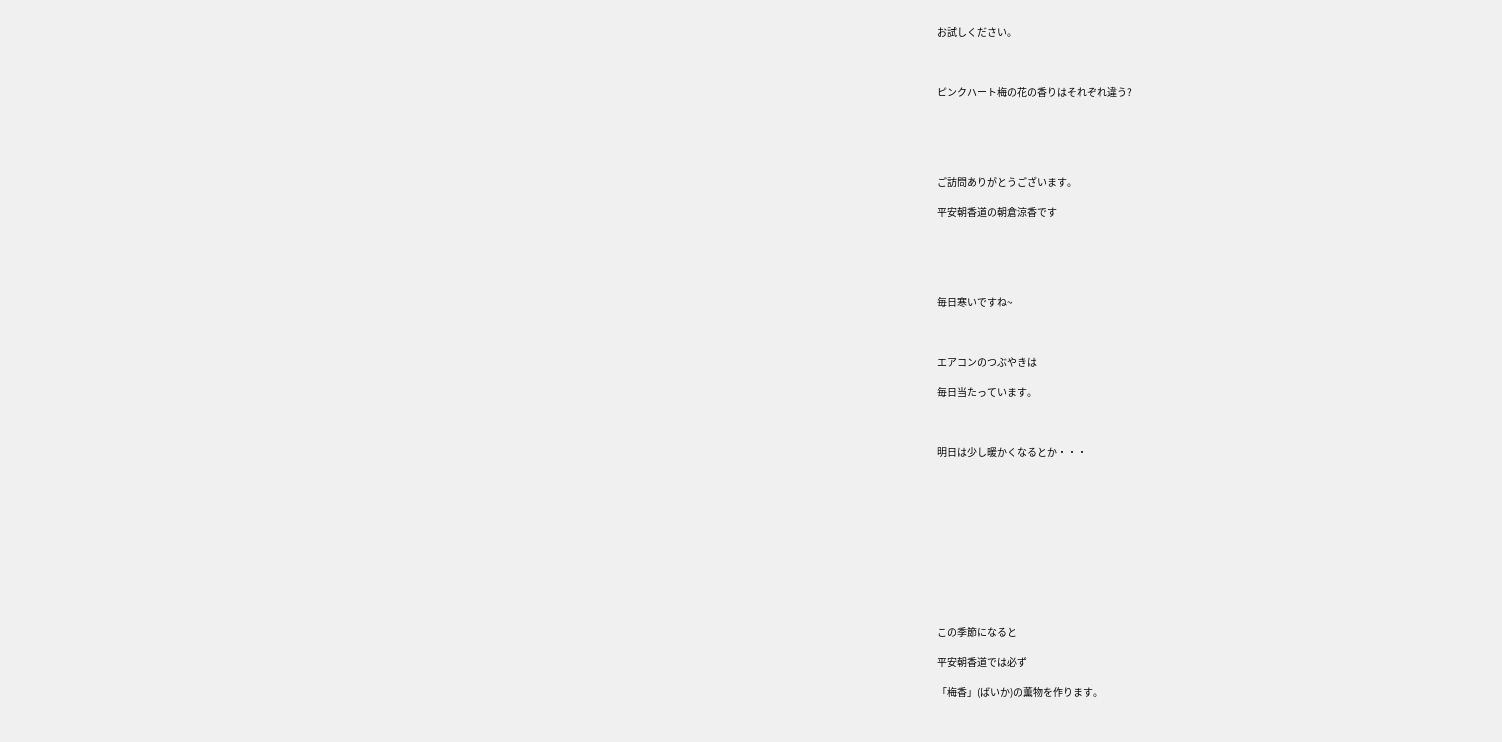お試しください。



ピンクハート梅の花の香りはそれぞれ違う?





ご訪問ありがとうございます。

平安朝香道の朝倉涼香です





毎日寒いですね~



エアコンのつぶやきは

毎日当たっています。



明日は少し暖かくなるとか・・・











この季節になると

平安朝香道では必ず

「梅香」(ばいか)の薫物を作ります。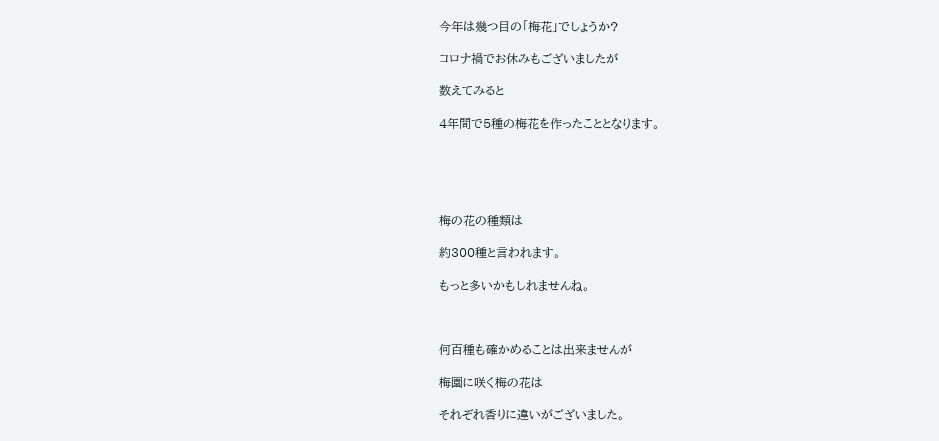今年は幾つ目の「梅花」でしょうか?

コロナ禍でお休みもございましたが

数えてみると

4年間で5種の梅花を作ったこととなります。





梅の花の種類は

約300種と言われます。

もっと多いかもしれませんね。



何百種も確かめることは出来ませんが

梅園に咲く梅の花は

それぞれ香りに違いがございました。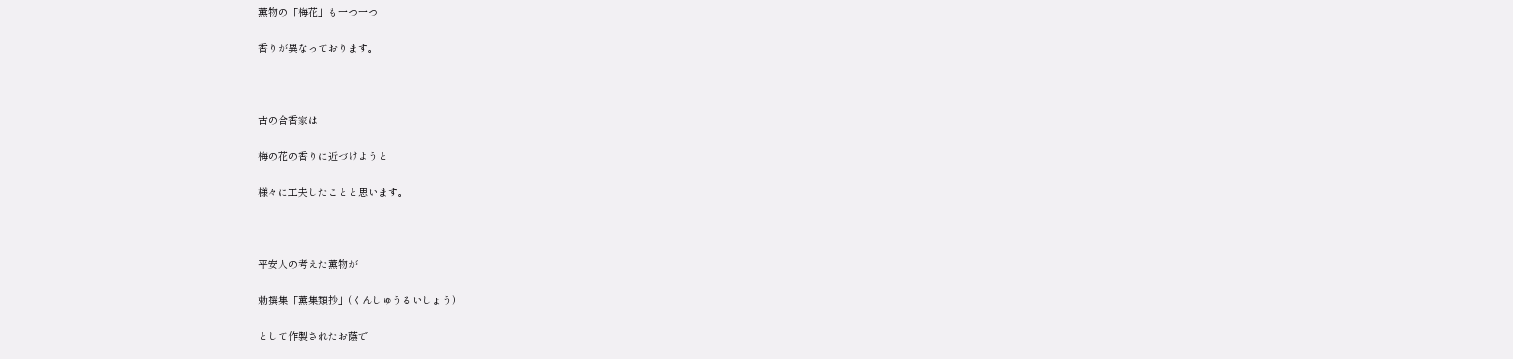薫物の「梅花」も一つ一つ

香りが異なっております。



古の合香家は

梅の花の香りに近づけようと

様々に工夫したことと思います。



平安人の考えた薫物が

勅撰集「薫集類抄」(くんしゅうるいしょう)

として作製されたお蔭で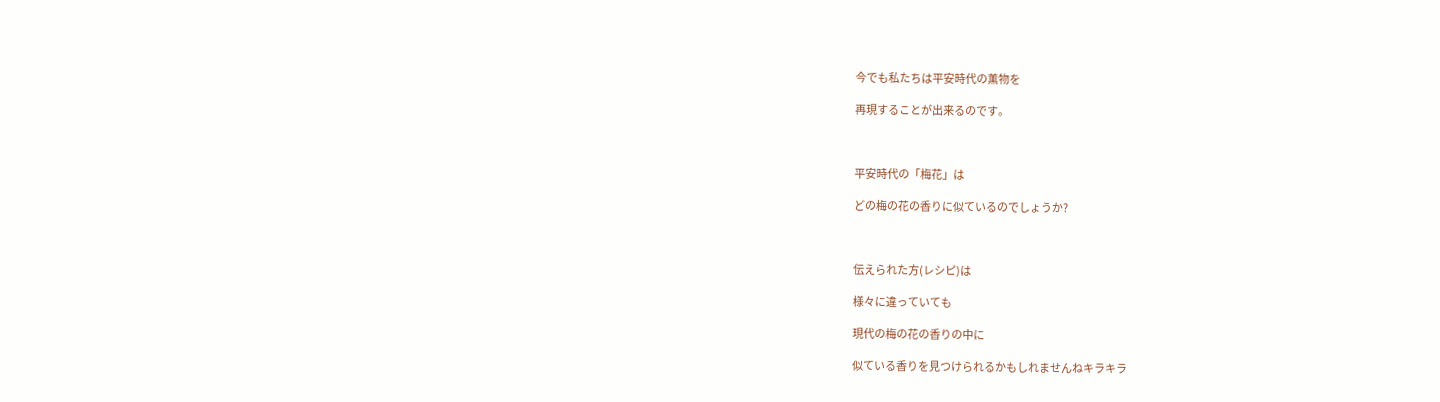今でも私たちは平安時代の薫物を

再現することが出来るのです。



平安時代の「梅花」は

どの梅の花の香りに似ているのでしょうか?



伝えられた方(レシピ)は

様々に違っていても

現代の梅の花の香りの中に

似ている香りを見つけられるかもしれませんねキラキラ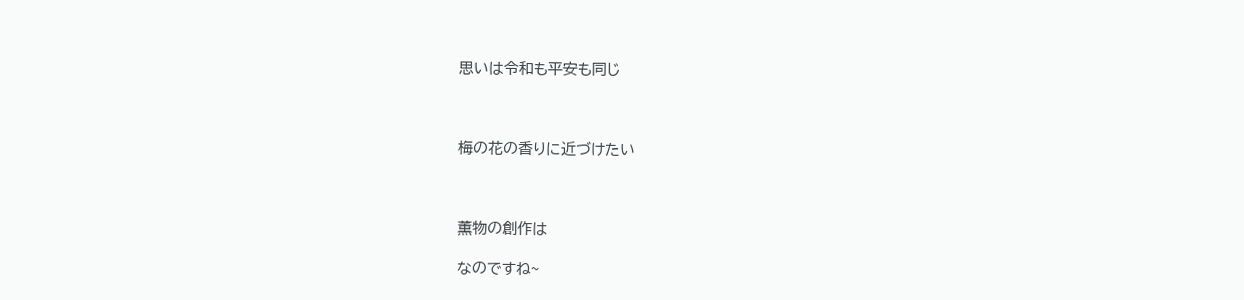思いは令和も平安も同じ



梅の花の香りに近づけたい



薫物の創作は

なのですね~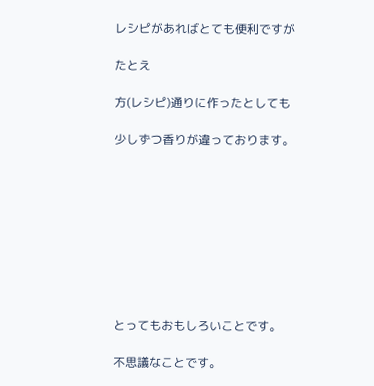レシピがあればとても便利ですが

たとえ

方(レシピ)通りに作ったとしても

少しずつ香りが違っております。









とってもおもしろいことです。

不思議なことです。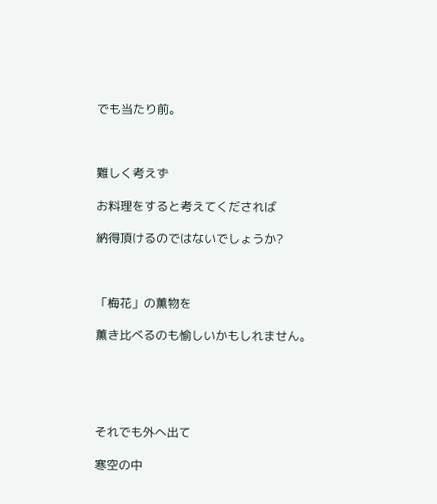でも当たり前。



難しく考えず

お料理をすると考えてくだされば

納得頂けるのではないでしょうか?



「梅花」の薫物を

薫き比べるのも愉しいかもしれません。





それでも外へ出て

寒空の中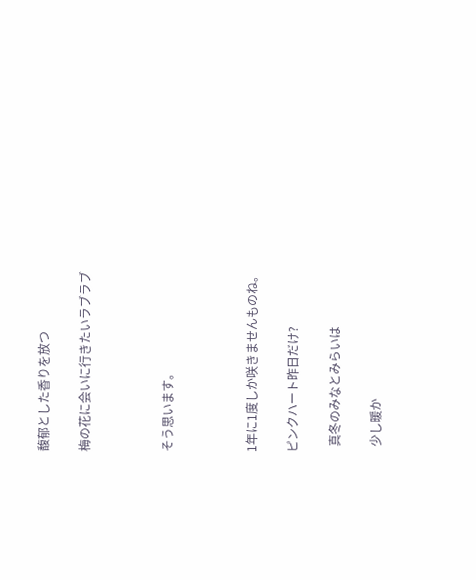馥郁とした香りを放つ

梅の花に会いに行きたいラブラブ



そう思います。



1年に1度しか咲きませんものね。

ピンクハート昨日だけ?

  真冬のみなとみらいは

  少し暖か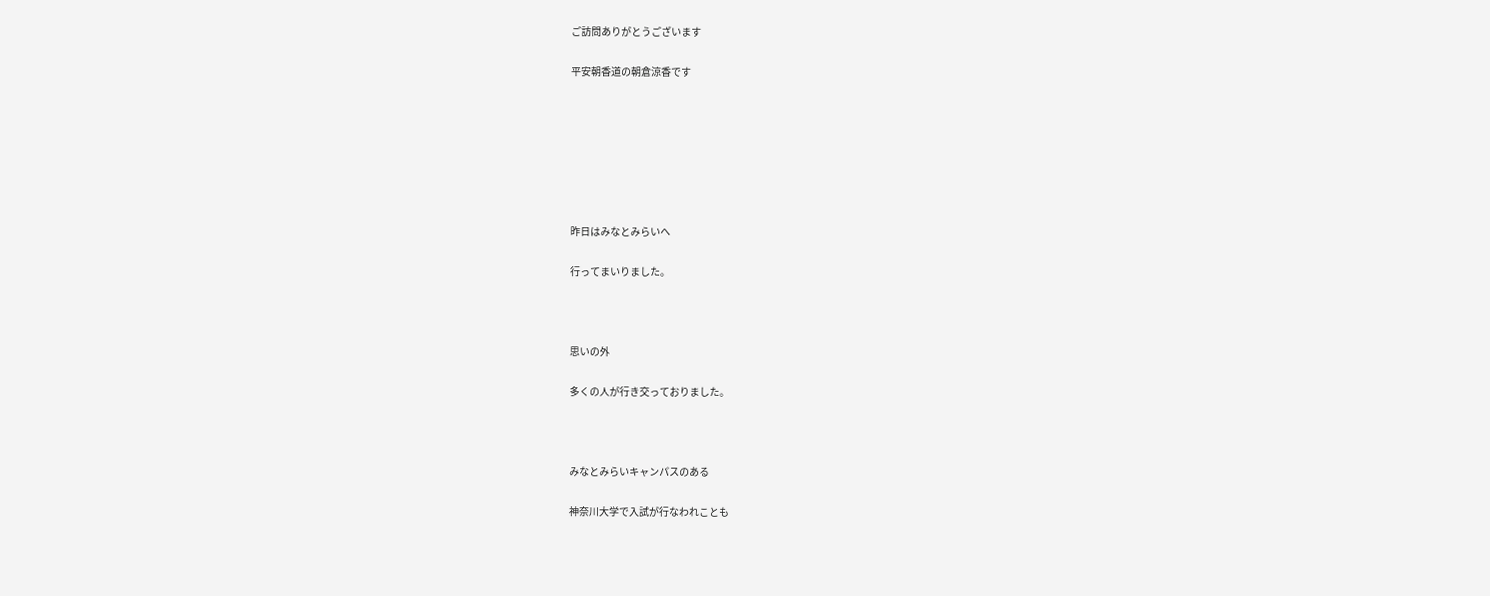ご訪問ありがとうございます

平安朝香道の朝倉涼香です







昨日はみなとみらいへ

行ってまいりました。



思いの外

多くの人が行き交っておりました。



みなとみらいキャンパスのある

神奈川大学で入試が行なわれことも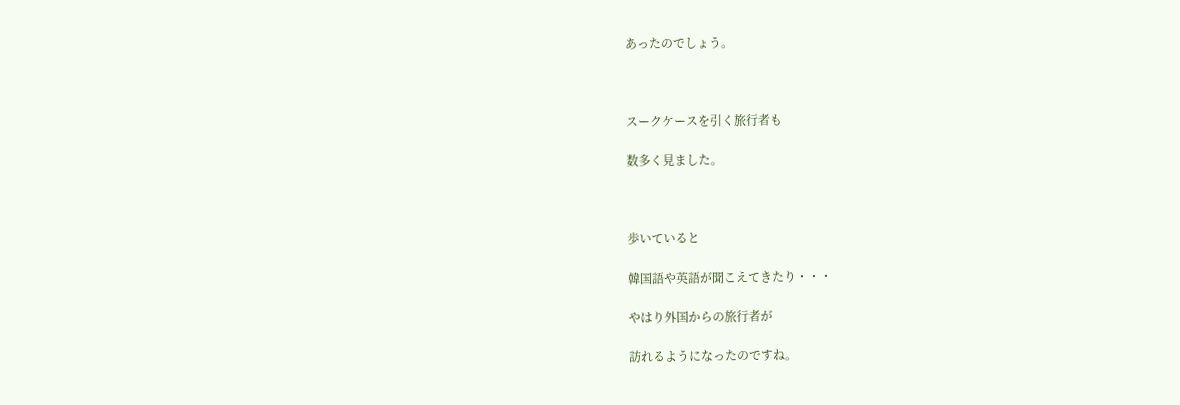あったのでしょう。



スークケースを引く旅行者も

数多く見ました。



歩いていると

韓国語や英語が聞こえてきたり・・・

やはり外国からの旅行者が

訪れるようになったのですね。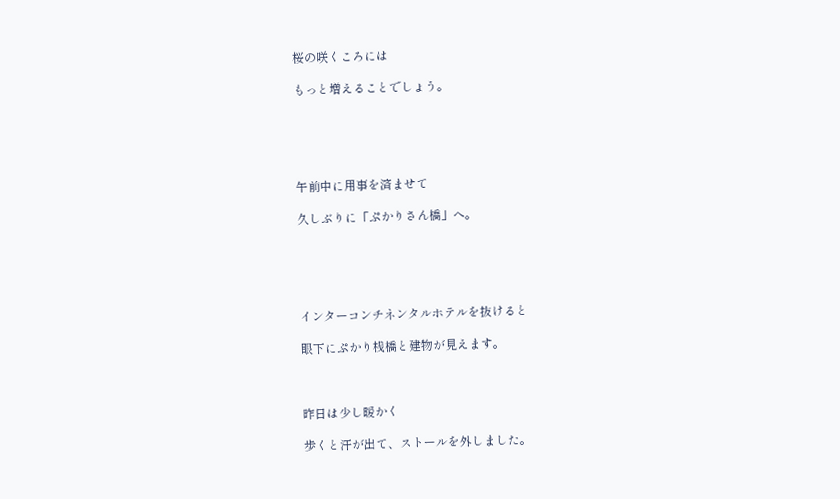桜の咲くころには

もっと増えることでしょう。





午前中に用事を済ませて

久しぶりに「ぷかりさん橋」へ。





インターコンチネンタルホテルを抜けると

眼下にぷかり桟橋と建物が見えます。



昨日は少し暖かく

歩くと汗が出て、ストールを外しました。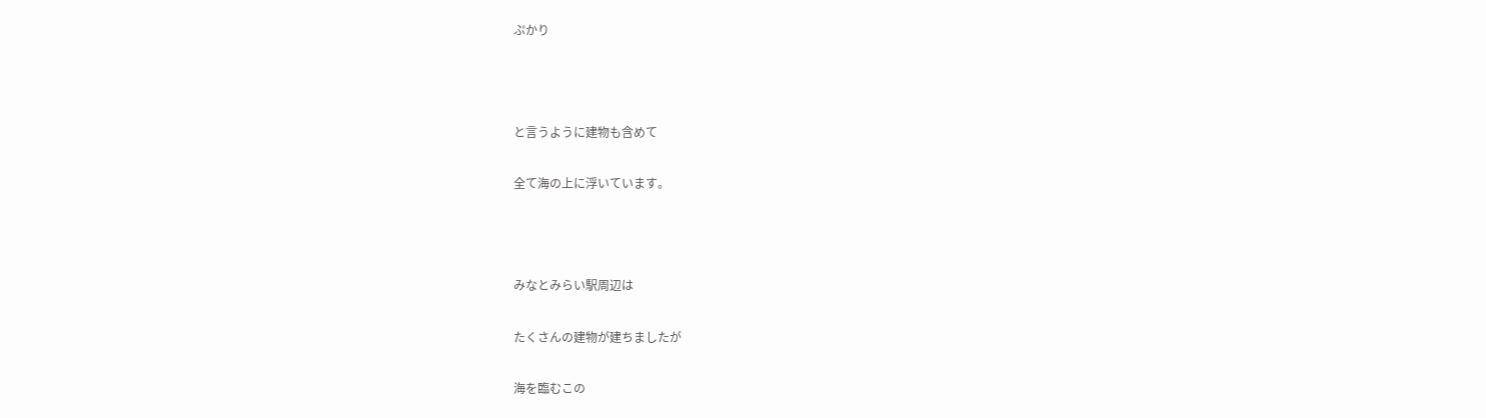ぷかり



と言うように建物も含めて

全て海の上に浮いています。



みなとみらい駅周辺は

たくさんの建物が建ちましたが

海を臨むこの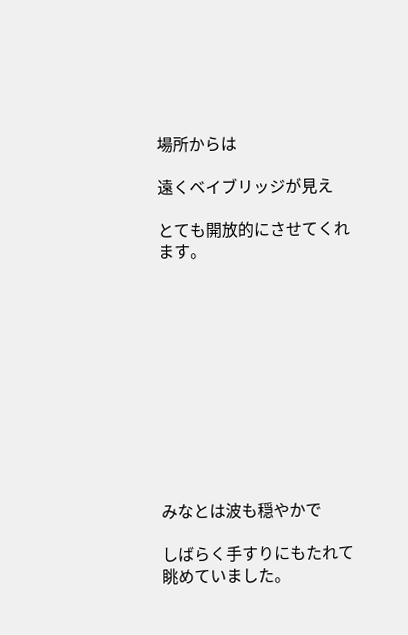場所からは

遠くベイブリッジが見え

とても開放的にさせてくれます。











みなとは波も穏やかで

しばらく手すりにもたれて眺めていました。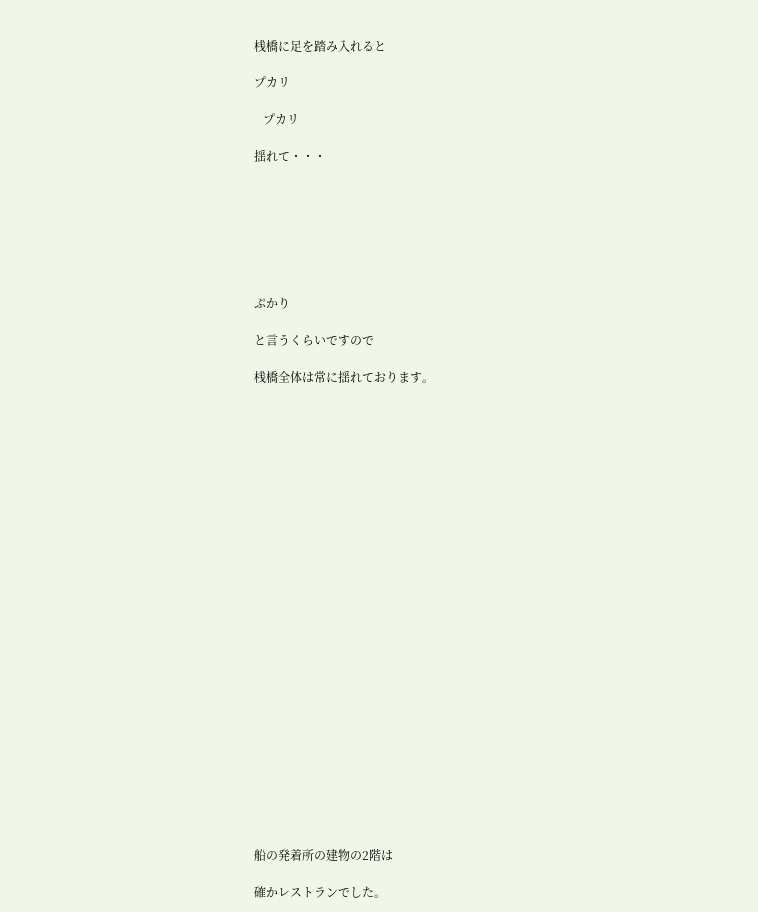桟橋に足を踏み入れると

プカリ

   プカリ

揺れて・・・







ぷかり

と言うくらいですので

桟橋全体は常に揺れております。

























船の発着所の建物の2階は

確かレストランでした。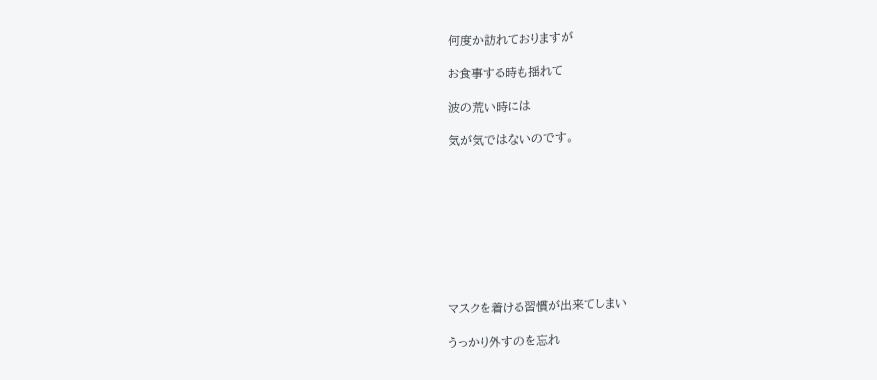何度か訪れておりますが

お食事する時も揺れて

波の荒い時には

気が気ではないのです。









マスクを着ける習慣が出来てしまい

うっかり外すのを忘れ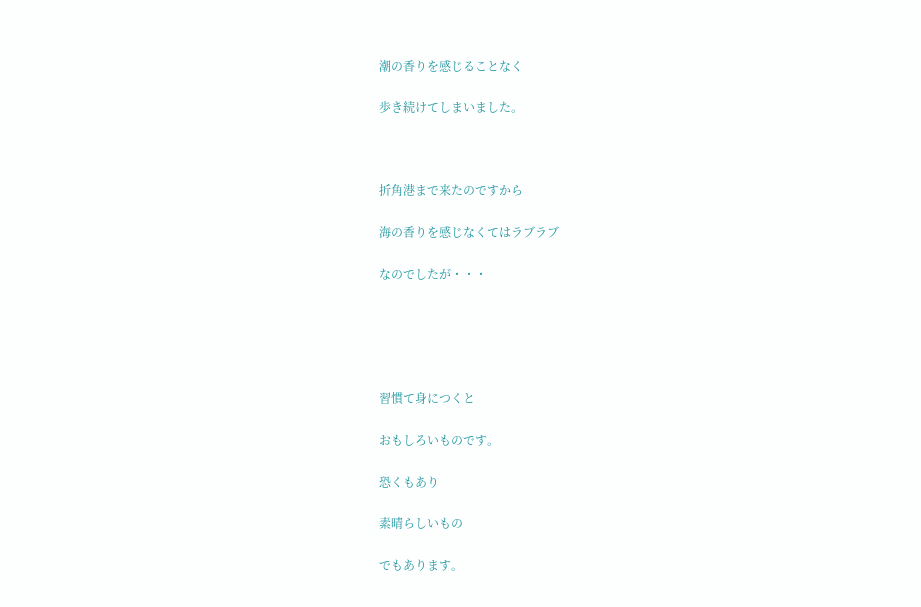潮の香りを感じることなく

歩き続けてしまいました。



折角港まで来たのですから

海の香りを感じなくてはラブラブ

なのでしたが・・・





習慣て身につくと

おもしろいものです。

恐くもあり

素晴らしいもの

でもあります。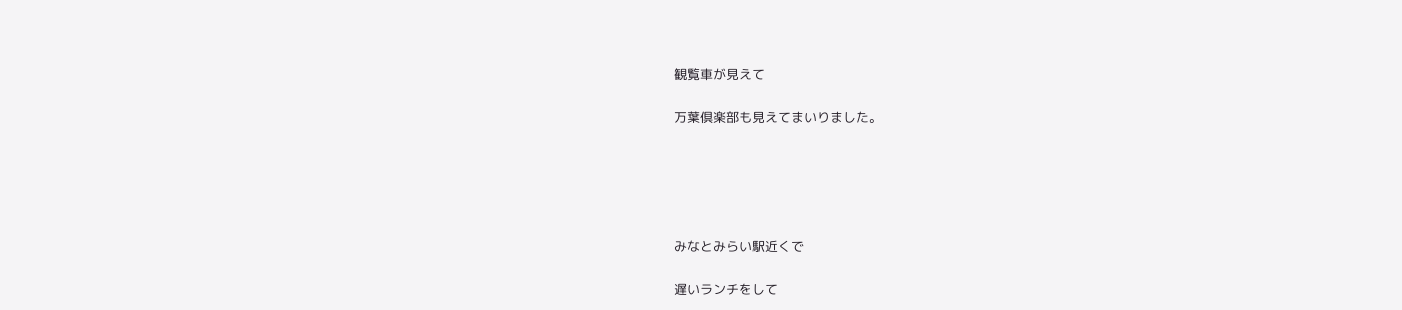観覧車が見えて

万葉倶楽部も見えてまいりました。





みなとみらい駅近くで

遅いランチをして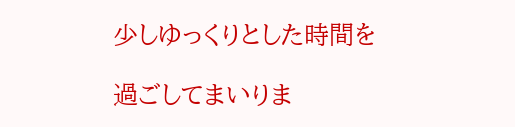少しゆっくりとした時間を

過ごしてまいりま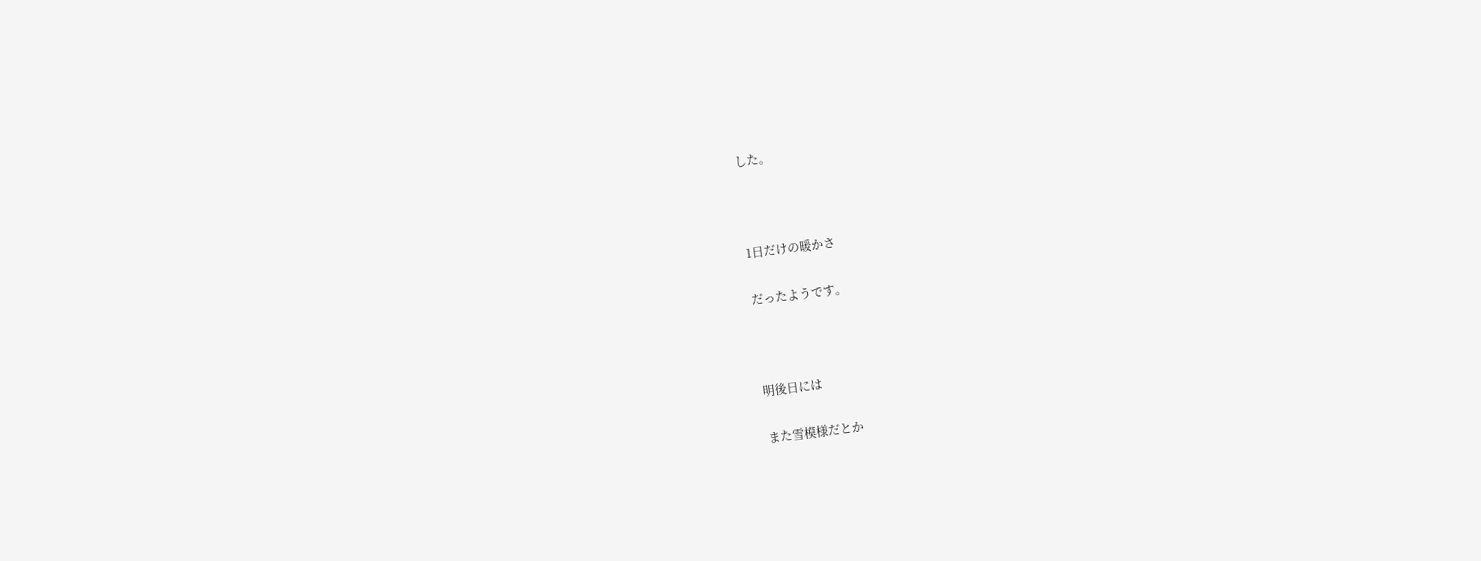した。



1日だけの暖かさ

だったようです。



明後日には

また雪模様だとか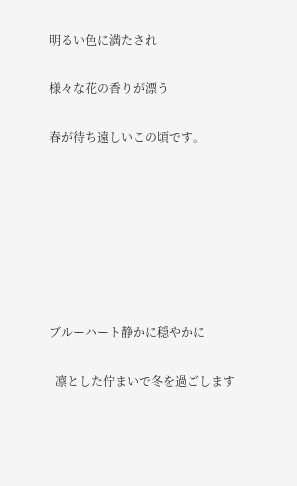明るい色に満たされ

様々な花の香りが漂う

春が待ち遠しいこの頃です。







ブルーハート静かに穏やかに

  凛とした佇まいで冬を過ごします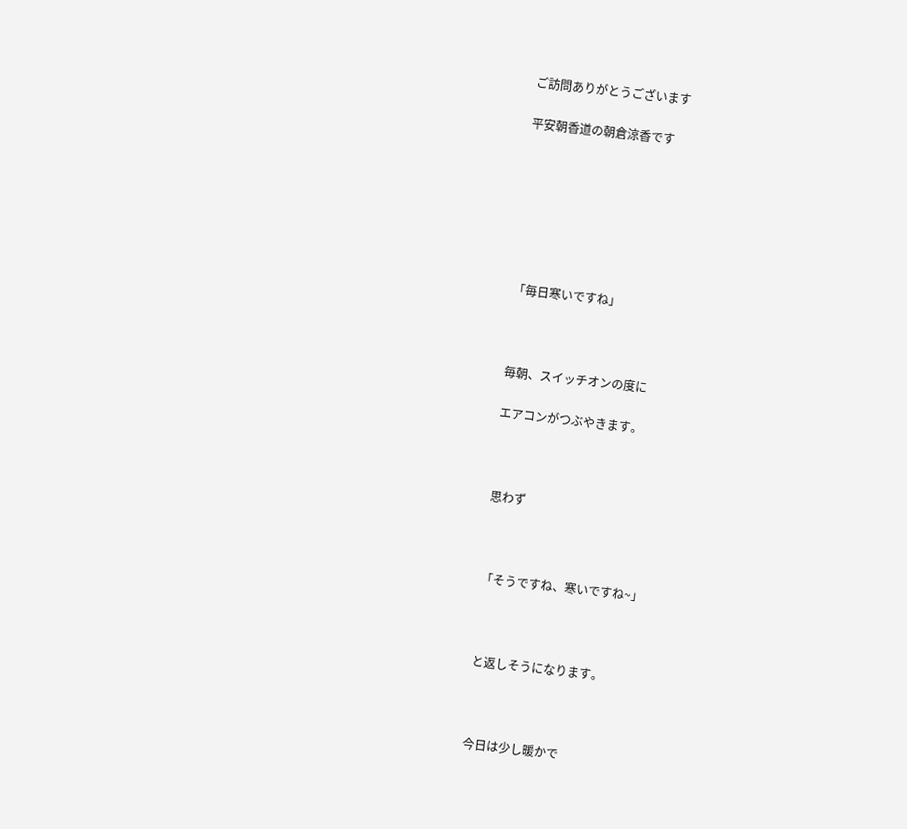ご訪問ありがとうございます

平安朝香道の朝倉涼香です







「毎日寒いですね」



毎朝、スイッチオンの度に

エアコンがつぶやきます。



思わず



「そうですね、寒いですね~」



と返しそうになります。



今日は少し暖かで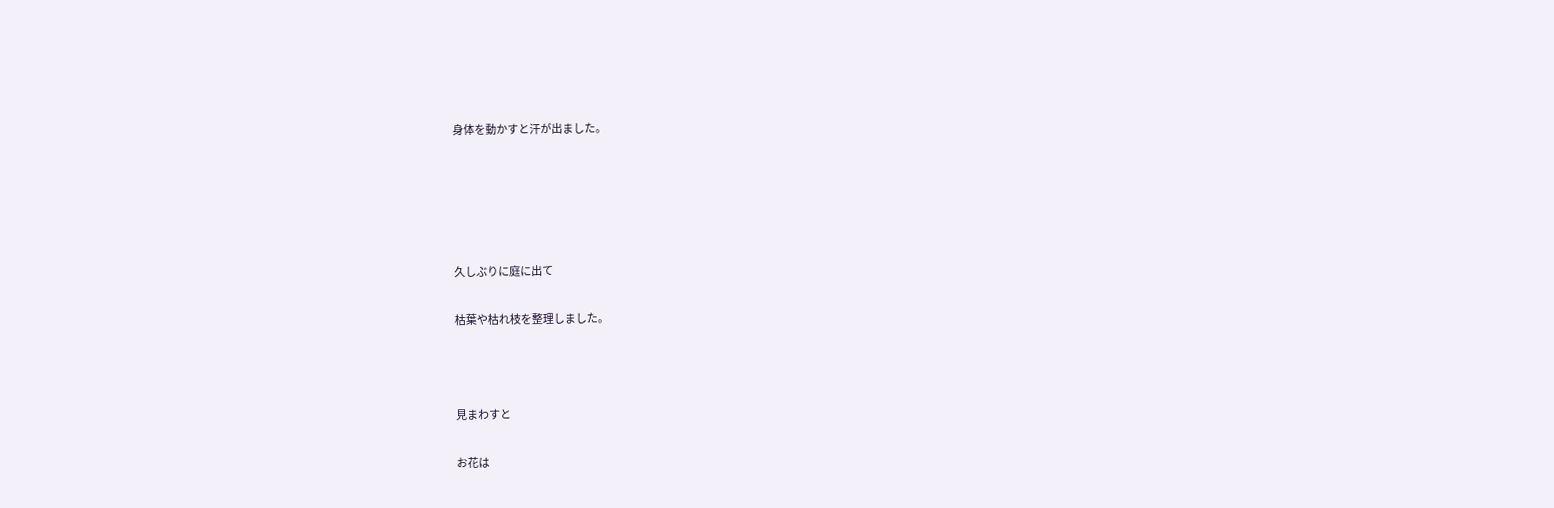身体を動かすと汗が出ました。





久しぶりに庭に出て

枯葉や枯れ枝を整理しました。



見まわすと

お花は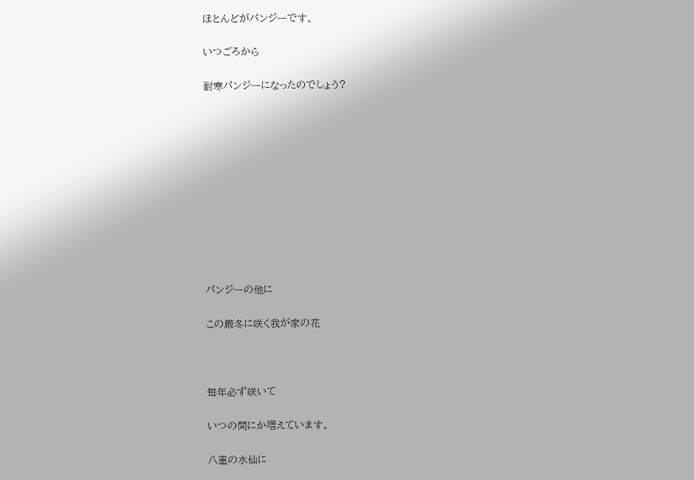ほとんどがパンジーです。

いつごろから

耐寒パンジーになったのでしょう?











パンジーの他に

この厳冬に咲く我が家の花



毎年必ず咲いて

いつの間にか増えています。

八重の水仙に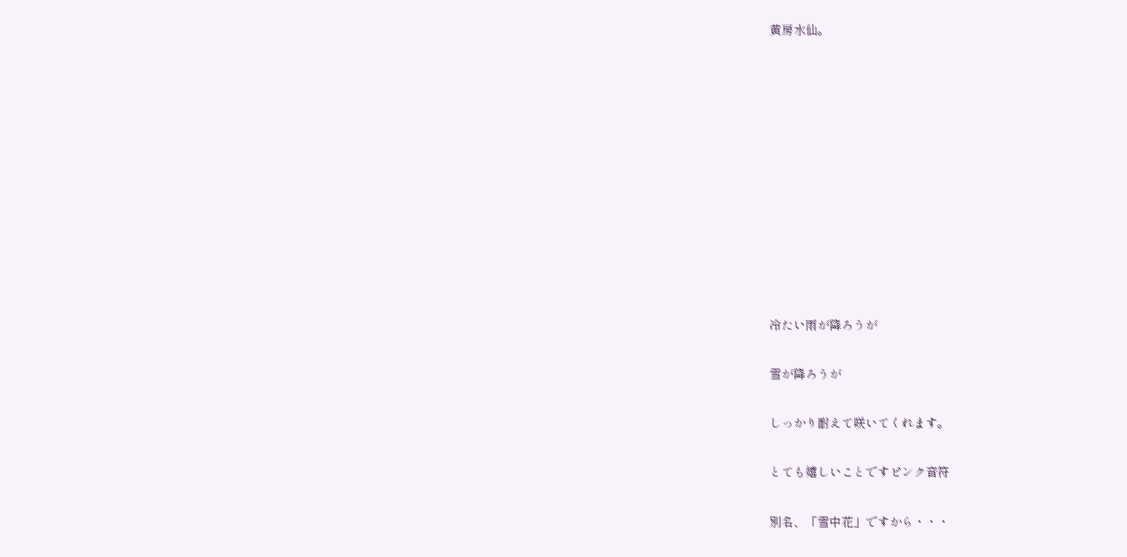黄房水仙。











冷たい雨が降ろうが

雪が降ろうが

しっかり耐えて咲いてくれます。

とても嬉しいことですピンク音符

別名、「雪中花」ですから・・・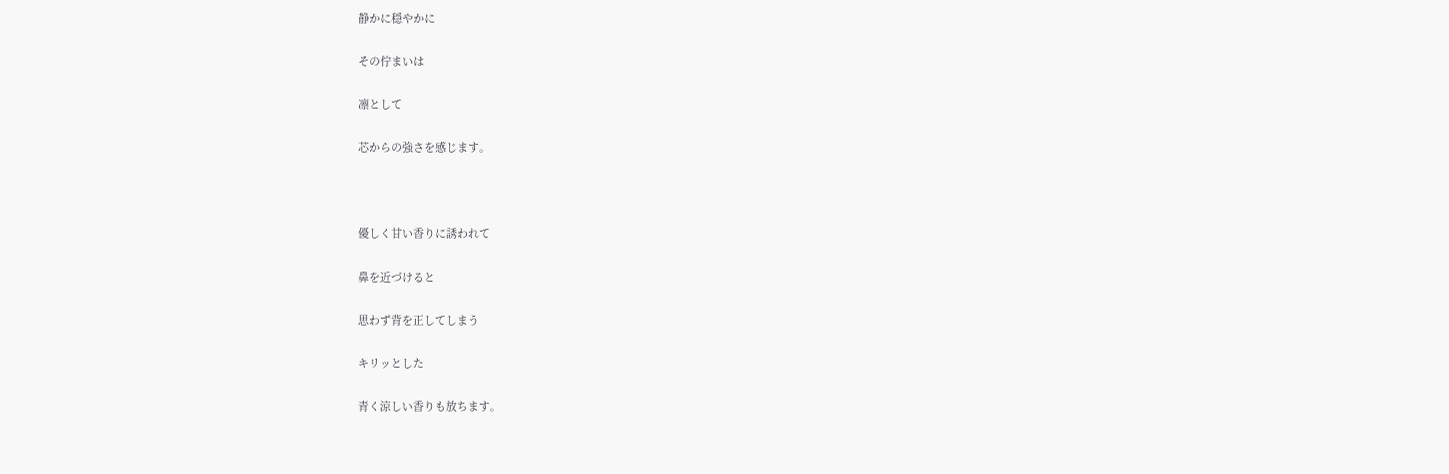静かに穏やかに

その佇まいは

凛として

芯からの強さを感じます。



優しく甘い香りに誘われて

鼻を近づけると

思わず背を正してしまう

キリッとした

青く涼しい香りも放ちます。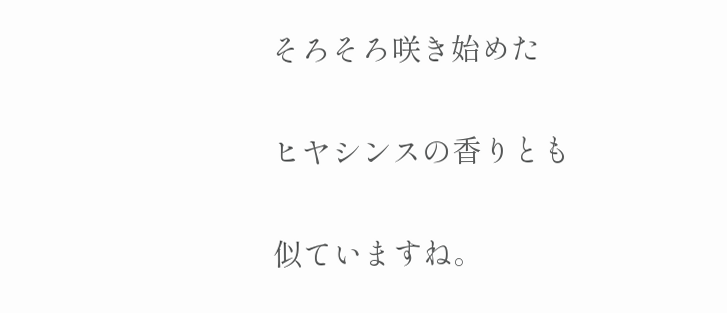そろそろ咲き始めた

ヒヤシンスの香りとも

似ていますね。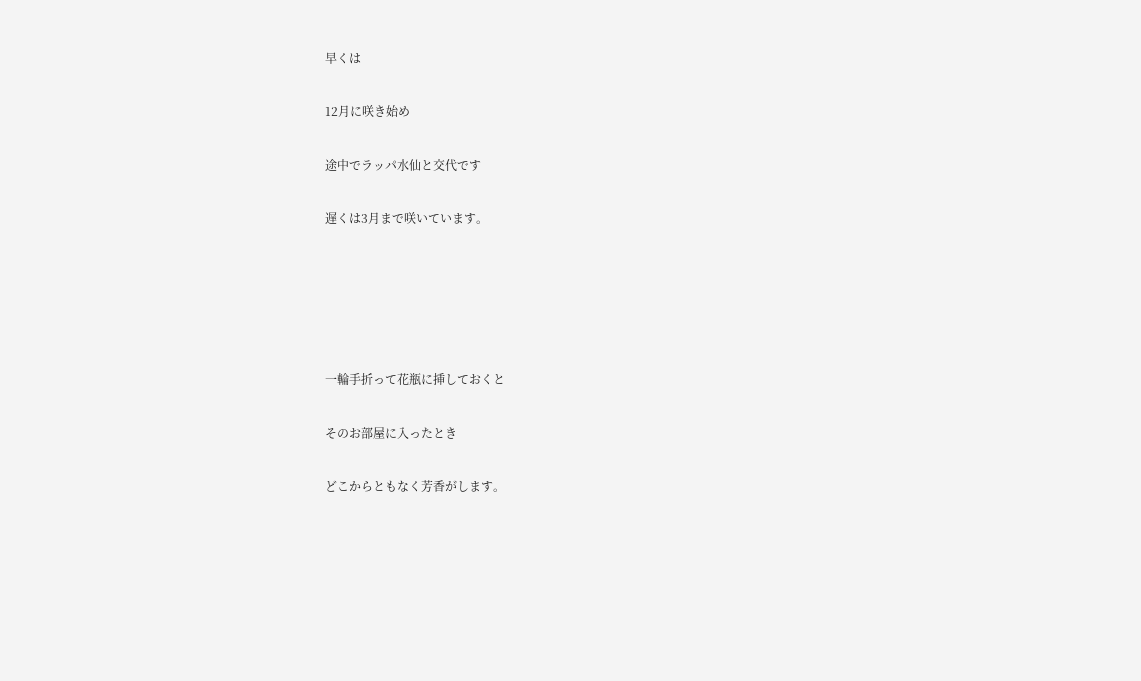早くは

12月に咲き始め

途中でラッパ水仙と交代です

遅くは3月まで咲いています。





一輪手折って花瓶に挿しておくと

そのお部屋に入ったとき

どこからともなく芳香がします。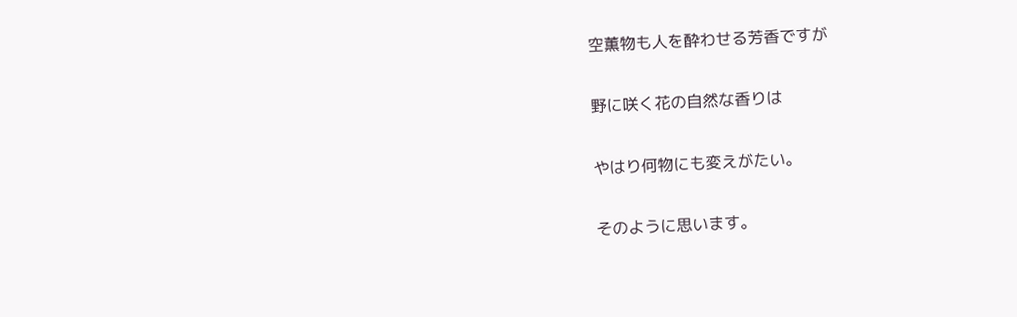空薫物も人を酔わせる芳香ですが

野に咲く花の自然な香りは

やはり何物にも変えがたい。

そのように思います。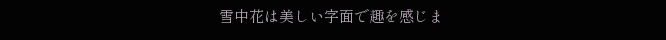雪中花は美しい字面で趣を感じま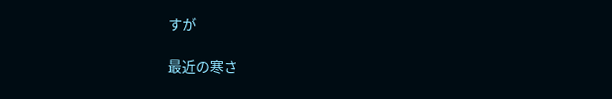すが

最近の寒さ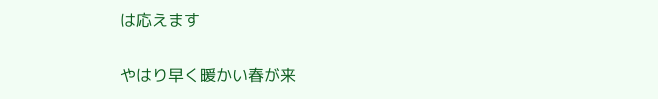は応えます

やはり早く暖かい春が来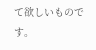て欲しいものです。